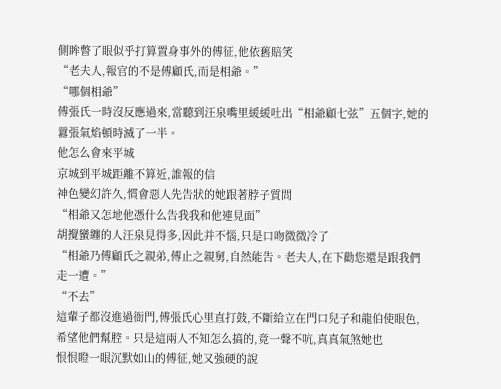側眸瞥了眼似乎打算置身事外的傅征,他依舊賠笑
“老夫人,報官的不是傅顧氏,而是相爺。”
“哪個相爺”
傅張氏一時沒反應過來,當聽到汪泉嘴里緩緩吐出“相爺顧七弦”五個字,她的囂張氣焰頓時滅了一半。
他怎么會來平城
京城到平城距離不算近,誰報的信
神色變幻許久,慣會惡人先告狀的她跟著脖子質問
“相爺又怎地他憑什么告我我和他連見面”
胡攪蠻纏的人汪泉見得多,因此并不惱,只是口吻微微冷了
“相爺乃傅顧氏之親弟,傅止之親舅,自然能告。老夫人,在下勸您還是跟我們走一遭。”
“不去”
這輩子都沒進過衙門,傅張氏心里直打鼓,不斷給立在門口兒子和龍伯使眼色,希望他們幫腔。只是這兩人不知怎么搞的,竟一聲不吭,真真氣煞她也
恨恨瞪一眼沉默如山的傅征,她又強硬的說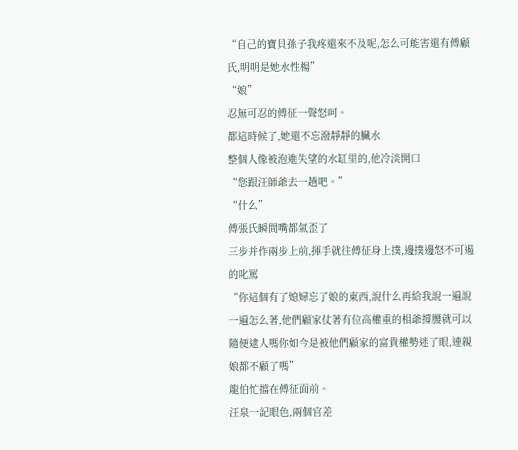“自己的寶貝孫子我疼還來不及呢,怎么可能害還有傅顧氏,明明是她水性楊”
“娘”
忍無可忍的傅征一聲怒呵。
都這時候了,她還不忘潑靜靜的臟水
整個人像被泡進失望的水缸里的,他冷淡開口
“您跟汪師爺去一趟吧。”
“什么”
傅張氏瞬間嘴都氣歪了
三步并作兩步上前,揮手就往傅征身上撲,邊撲邊怒不可遏的叱罵
“你這個有了媳婦忘了娘的東西,說什么再給我說一遍說一遍怎么著,他們顧家仗著有位高權重的相爺撐腰就可以隨便逮人嗎你如今是被他們顧家的富貴權勢迷了眼,連親娘都不顧了嗎”
龍伯忙擋在傅征面前。
汪泉一記眼色,兩個官差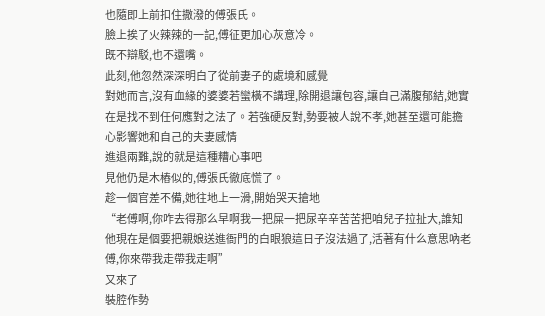也隨即上前扣住撒潑的傅張氏。
臉上挨了火辣辣的一記,傅征更加心灰意冷。
既不辯駁,也不還嘴。
此刻,他忽然深深明白了從前妻子的處境和感覺
對她而言,沒有血緣的婆婆若蠻橫不講理,除開退讓包容,讓自己滿腹郁結,她實在是找不到任何應對之法了。若強硬反對,勢要被人說不孝,她甚至還可能擔心影響她和自己的夫妻感情
進退兩難,說的就是這種糟心事吧
見他仍是木樁似的,傅張氏徹底慌了。
趁一個官差不備,她往地上一滑,開始哭天搶地
“老傅啊,你咋去得那么早啊我一把屎一把尿辛辛苦苦把咱兒子拉扯大,誰知他現在是個要把親娘送進衙門的白眼狼這日子沒法過了,活著有什么意思吶老傅,你來帶我走帶我走啊”
又來了
裝腔作勢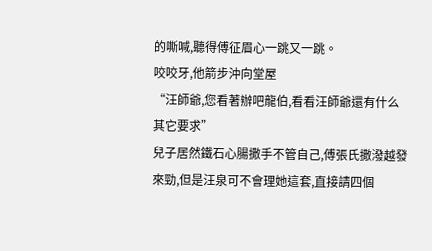的嘶喊,聽得傅征眉心一跳又一跳。
咬咬牙,他箭步沖向堂屋
“汪師爺,您看著辦吧龍伯,看看汪師爺還有什么其它要求”
兒子居然鐵石心腸撒手不管自己,傅張氏撒潑越發來勁,但是汪泉可不會理她這套,直接請四個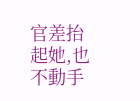官差抬起她,也不動手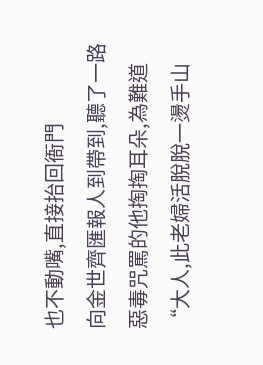也不動嘴,直接抬回衙門
向金世齊匯報人到帶到,聽了一路惡毒咒罵的他掏掏耳朵,為難道
“大人,此老婦活脫脫一燙手山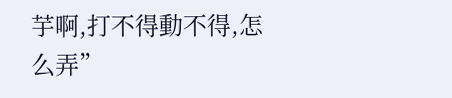芋啊,打不得動不得,怎么弄”